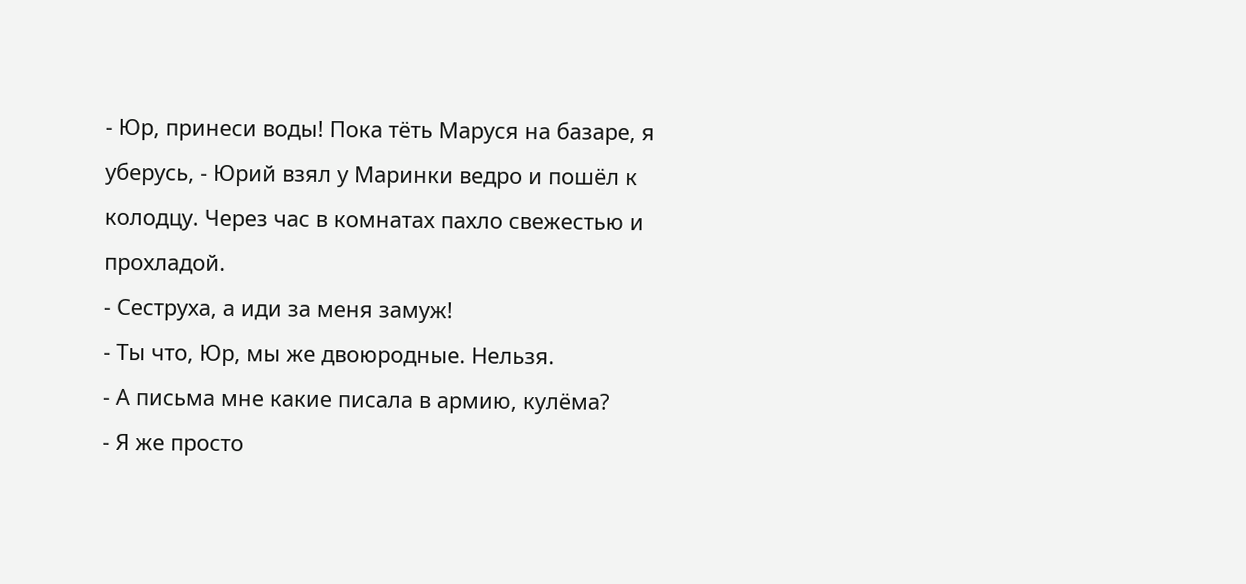- Юр, принеси воды! Пока тёть Маруся на базаре, я уберусь, - Юрий взял у Маринки ведро и пошёл к колодцу. Через час в комнатах пахло свежестью и прохладой.
- Сеструха, а иди за меня замуж!
- Ты что, Юр, мы же двоюродные. Нельзя.
- А письма мне какие писала в армию, кулёма?
- Я же просто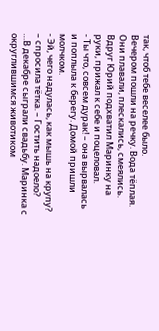так, чтоб тебе веселее было.
Вечером пошли на речку. Вода тёплая. Они плавали, плескались, смеялись. Вдруг Юрий подхватил Маринку на руки, прижал к себе и поцеловал.
- Ты что, совсем дурак! – она вырвалась и поплыла к берегу. Домой пришли молчком.
- Эй, чего надулась, как мышь на крупу? – спросила тётка. – Гостить надоело?
…В декабре сыграли свадьбу. Маринка с округлившимся животиком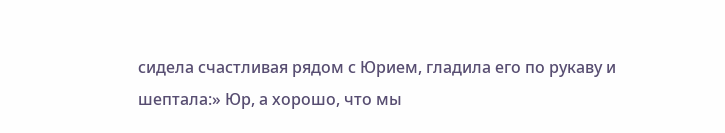сидела счастливая рядом с Юрием, гладила его по рукаву и шептала:» Юр, а хорошо, что мы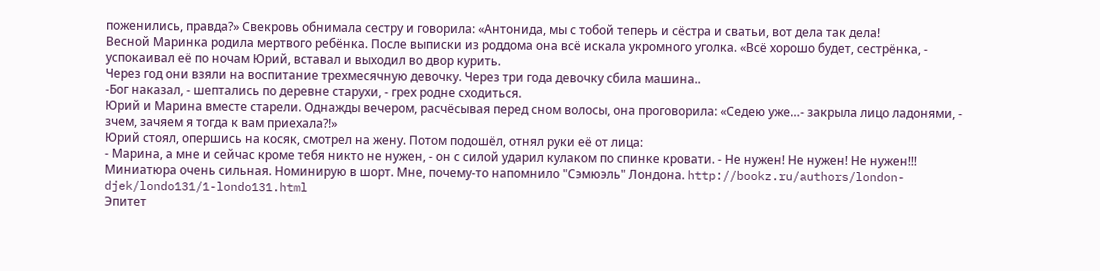поженились, правда?» Свекровь обнимала сестру и говорила: «Антонида, мы с тобой теперь и сёстра и сватьи, вот дела так дела!
Весной Маринка родила мертвого ребёнка. После выписки из роддома она всё искала укромного уголка. «Всё хорошо будет, сестрёнка, - успокаивал её по ночам Юрий, вставал и выходил во двор курить.
Через год они взяли на воспитание трехмесячную девочку. Через три года девочку сбила машина..
-Бог наказал, - шептались по деревне старухи, - грех родне сходиться.
Юрий и Марина вместе старели. Однажды вечером, расчёсывая перед сном волосы, она проговорила: «Седею уже…- закрыла лицо ладонями, - зчем, зачяем я тогда к вам приехала?!»
Юрий стоял, опершись на косяк, смотрел на жену. Потом подошёл, отнял руки её от лица:
- Марина, а мне и сейчас кроме тебя никто не нужен, - он с силой ударил кулаком по спинке кровати. - Не нужен! Не нужен! Не нужен!!!
Миниатюра очень сильная. Номинирую в шорт. Мне, почему-то напомнило "Сэмюэль" Лондона. http://bookz.ru/authors/london-djek/londo131/1-londo131.html
Эпитет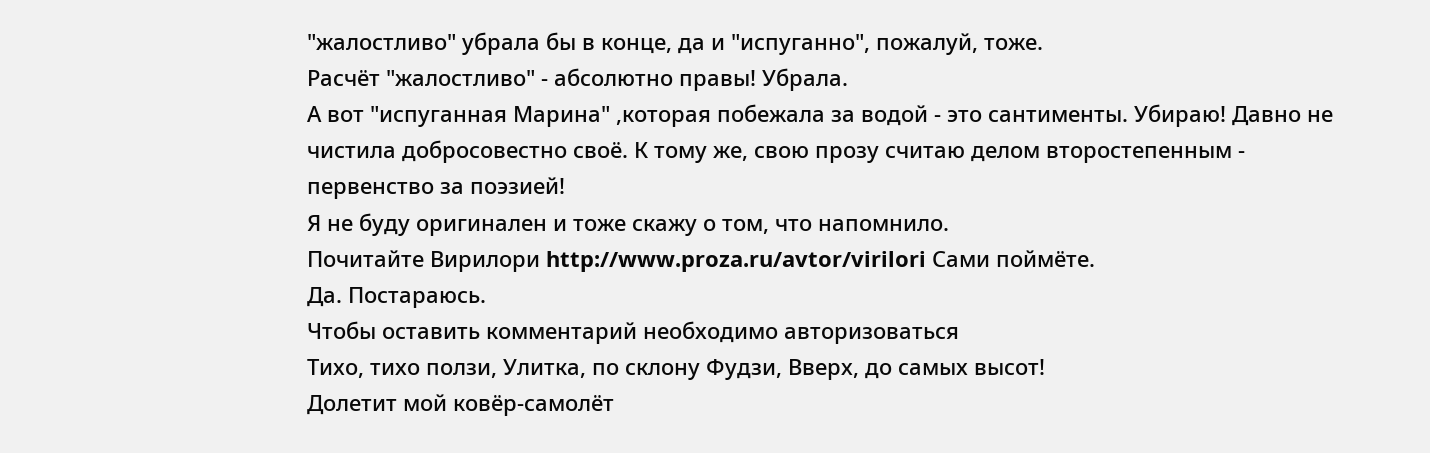"жалостливо" убрала бы в конце, да и "испуганно", пожалуй, тоже.
Расчёт "жалостливо" - абсолютно правы! Убрала.
А вот "испуганная Марина" ,которая побежала за водой - это сантименты. Убираю! Давно не чистила добросовестно своё. К тому же, свою прозу считаю делом второстепенным - первенство за поэзией!
Я не буду оригинален и тоже скажу о том, что напомнило.
Почитайте Вирилори http://www.proza.ru/avtor/virilori Сами поймёте.
Да. Постараюсь.
Чтобы оставить комментарий необходимо авторизоваться
Тихо, тихо ползи, Улитка, по склону Фудзи, Вверх, до самых высот!
Долетит мой ковёр-самолёт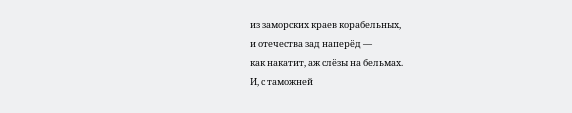из заморских краев корабельных,
и отечества зад наперёд —
как накатит, аж слёзы на бельмах.
И, с таможней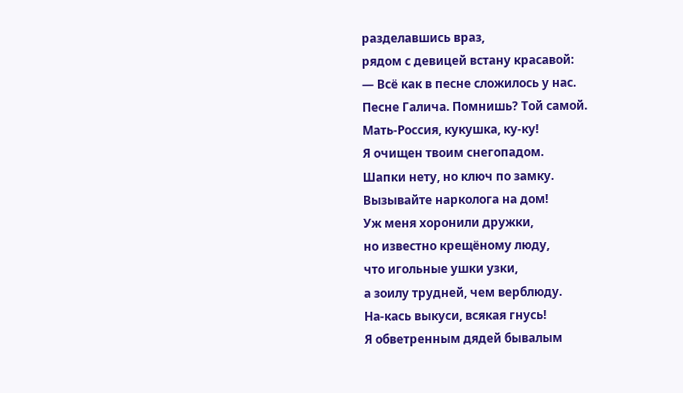разделавшись враз,
рядом с девицей встану красавой:
— Всё как в песне сложилось у нас.
Песне Галича. Помнишь? Той самой.
Мать-Россия, кукушка, ку-ку!
Я очищен твоим снегопадом.
Шапки нету, но ключ по замку.
Вызывайте нарколога на дом!
Уж меня хоронили дружки,
но известно крещёному люду,
что игольные ушки узки,
а зоилу трудней, чем верблюду.
На-кась выкуси, всякая гнусь!
Я обветренным дядей бывалым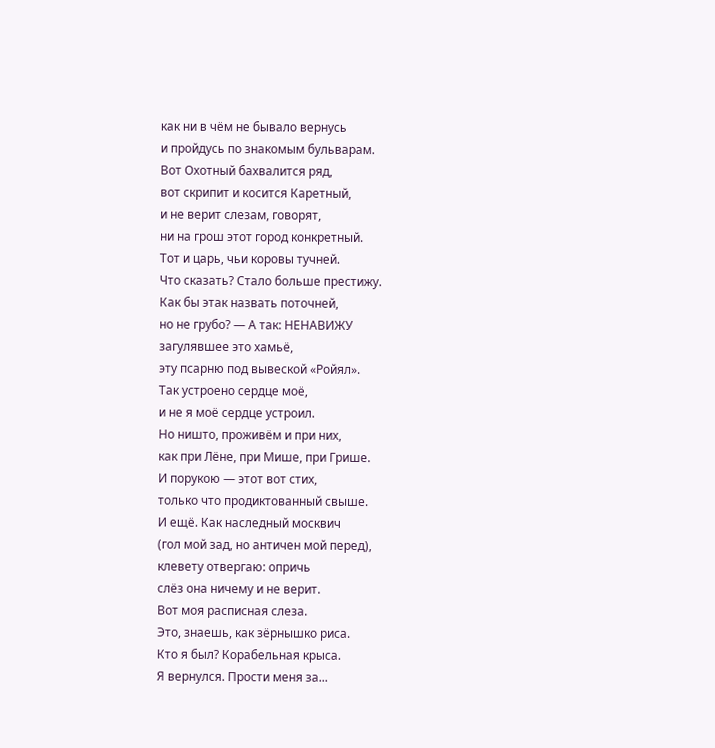как ни в чём не бывало вернусь
и пройдусь по знакомым бульварам.
Вот Охотный бахвалится ряд,
вот скрипит и косится Каретный,
и не верит слезам, говорят,
ни на грош этот город конкретный.
Тот и царь, чьи коровы тучней.
Что сказать? Стало больше престижу.
Как бы этак назвать поточней,
но не грубо? — А так: НЕНАВИЖУ
загулявшее это хамьё,
эту псарню под вывеской «Ройял».
Так устроено сердце моё,
и не я моё сердце устроил.
Но ништо, проживём и при них,
как при Лёне, при Мише, при Грише.
И порукою — этот вот стих,
только что продиктованный свыше.
И ещё. Как наследный москвич
(гол мой зад, но античен мой перед),
клевету отвергаю: опричь
слёз она ничему и не верит.
Вот моя расписная слеза.
Это, знаешь, как зёрнышко риса.
Кто я был? Корабельная крыса.
Я вернулся. Прости меня за...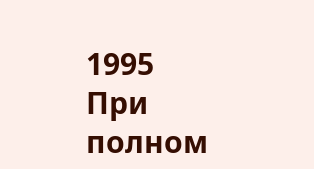1995
При полном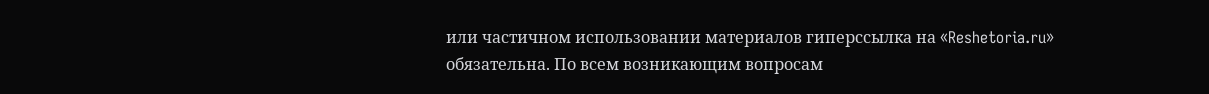или частичном использовании материалов гиперссылка на «Reshetoria.ru» обязательна. По всем возникающим вопросам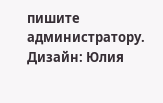пишите администратору.
Дизайн: Юлия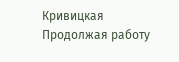Кривицкая
Продолжая работу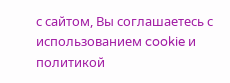с сайтом, Вы соглашаетесь с использованием cookie и политикой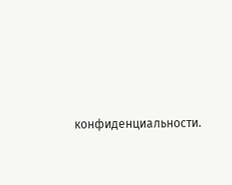конфиденциальности.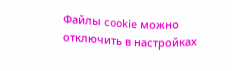Файлы cookie можно отключить в настройках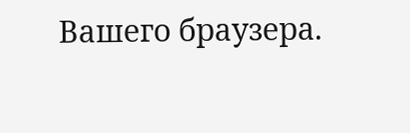Вашего браузера.